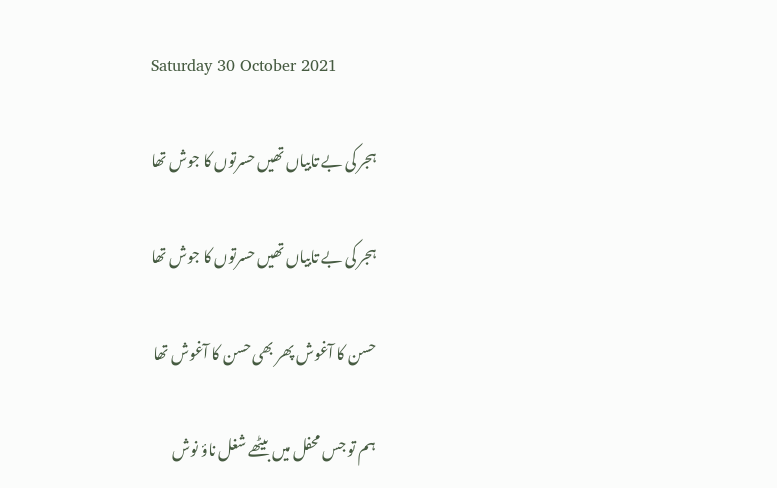Saturday 30 October 2021

ہجر کی بے تابیاں تھیں حسرتوں کا جوش تھا

ہجر کی بے تابیاں تھیں حسرتوں کا جوش تھا

حسن کا آغوش پھر بھی حسن کا آغوش تھا

ہم تو جس محفل میں بیٹھے شغل ناؤ نوش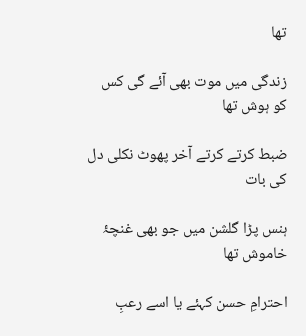تھا

زندگی میں موت بھی آئے گی کس کو ہوش تھا

ضبط کرتے کرتے آخر پھوٹ نکلی دل کی بات

ہنس پڑا گلشن میں جو بھی غنچۂ خاموش تھا

احترامِ حسن کہئے یا اسے رعبِ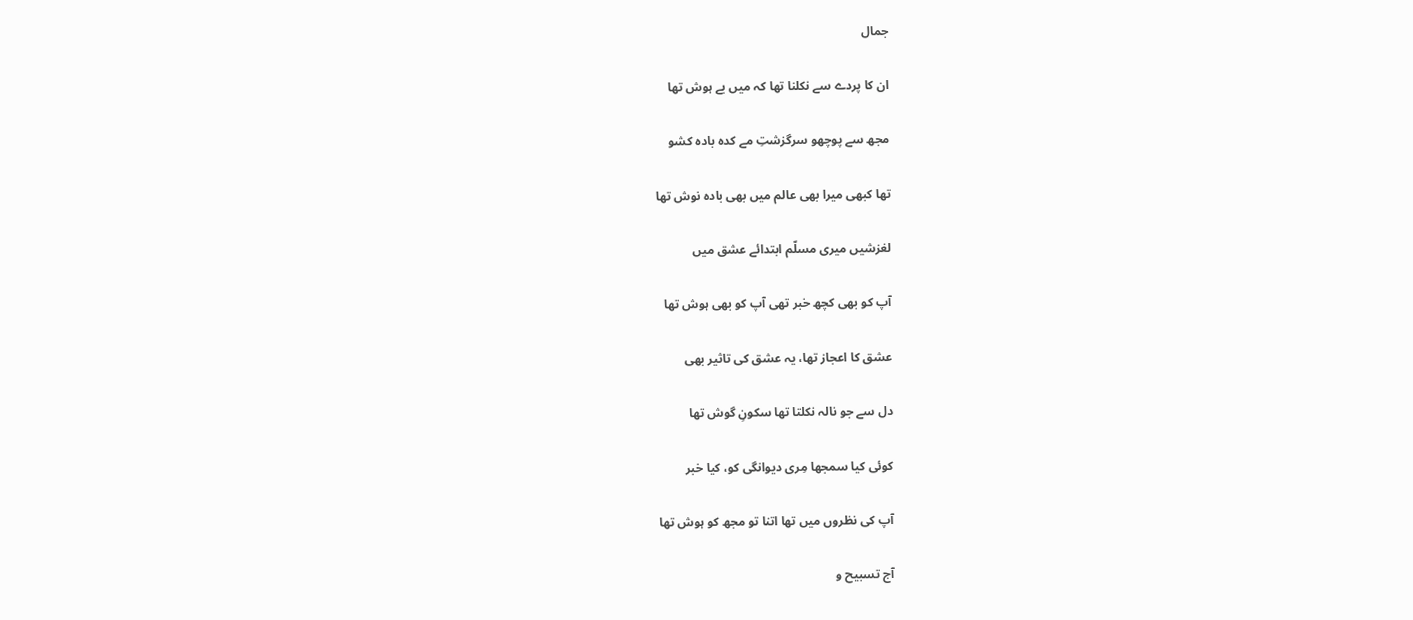جمال

ان کا پردے سے نکلنا تھا کہ میں بے ہوش تھا

مجھ سے پوچھو سرگزشتِ مے کدہ بادہ کشو

تھا کبھی میرا بھی عالم میں بھی بادہ نوش تھا

لغزشیں میری مسلّم ابتدائے عشق میں

آپ کو بھی کچھ خبر تھی آپ کو بھی ہوش تھا

عشق کا اعجاز تھا، یہ عشق کی تاثیر بھی

دل سے جو نالہ نکلتا تھا سکونِ گوش تھا

کوئی کیا سمجھا مِری دیوانگی کو، کیا خبر

آپ کی نظروں میں تھا اتنا تو مجھ کو ہوش تھا

آج تسبیح و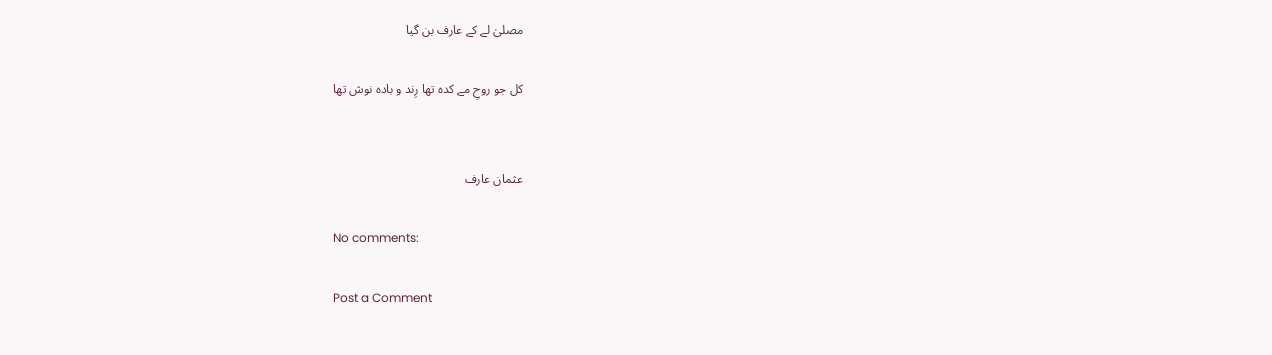مصلیٰ لے کے عارف بن گیا

کل جو روحِ مے کدہ تھا رِند و بادہ نوش تھا


عثمان عارف

No comments:

Post a Comment